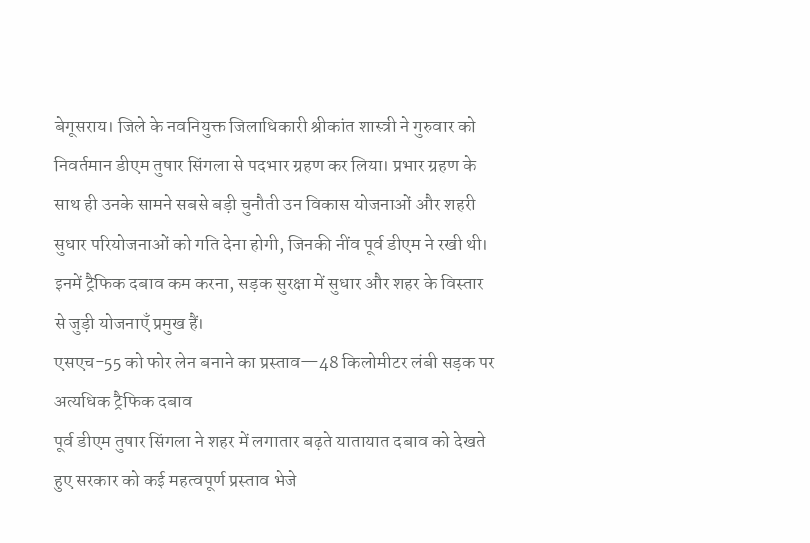बेगूसराय। जिले के नवनियुक्त जिलाधिकारी श्रीकांत शास्त्री ने गुरुवार को निवर्तमान डीएम तुषार सिंगला से पदभार ग्रहण कर लिया। प्रभार ग्रहण के साथ ही उनके सामने सबसे बड़ी चुनौती उन विकास योजनाओं और शहरी सुधार परियोजनाओं को गति देना होगी, जिनकी नींव पूर्व डीएम ने रखी थी। इनमें ट्रैफिक दबाव कम करना, सड़क सुरक्षा में सुधार और शहर के विस्तार से जुड़ी योजनाएँ प्रमुख हैं।
एसएच-55 को फोर लेन बनाने का प्रस्ताव—48 किलोमीटर लंबी सड़क पर अत्यधिक ट्रैफिक दबाव
पूर्व डीएम तुषार सिंगला ने शहर में लगातार बढ़ते यातायात दबाव को देखते हुए सरकार को कई महत्वपूर्ण प्रस्ताव भेजे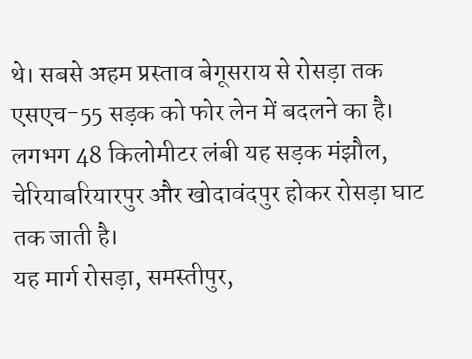थे। सबसे अहम प्रस्ताव बेगूसराय से रोसड़ा तक एसएच-55 सड़क को फोर लेन में बदलने का है। लगभग 48 किलोमीटर लंबी यह सड़क मंझौल, चेरियाबरियारपुर और खोदावंदपुर होकर रोसड़ा घाट तक जाती है।
यह मार्ग रोसड़ा, समस्तीपुर,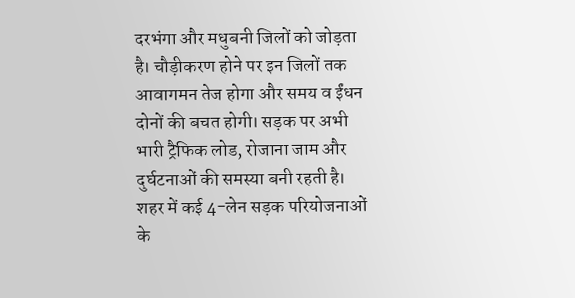दरभंगा और मधुबनी जिलों को जोड़ता है। चौड़ीकरण होने पर इन जिलों तक आवागमन तेज होगा और समय व ईंधन दोनों की बचत होगी। सड़क पर अभी भारी ट्रैफिक लोड, रोजाना जाम और दुर्घटनाओं की समस्या बनी रहती है।
शहर में कई 4-लेन सड़क परियोजनाओं के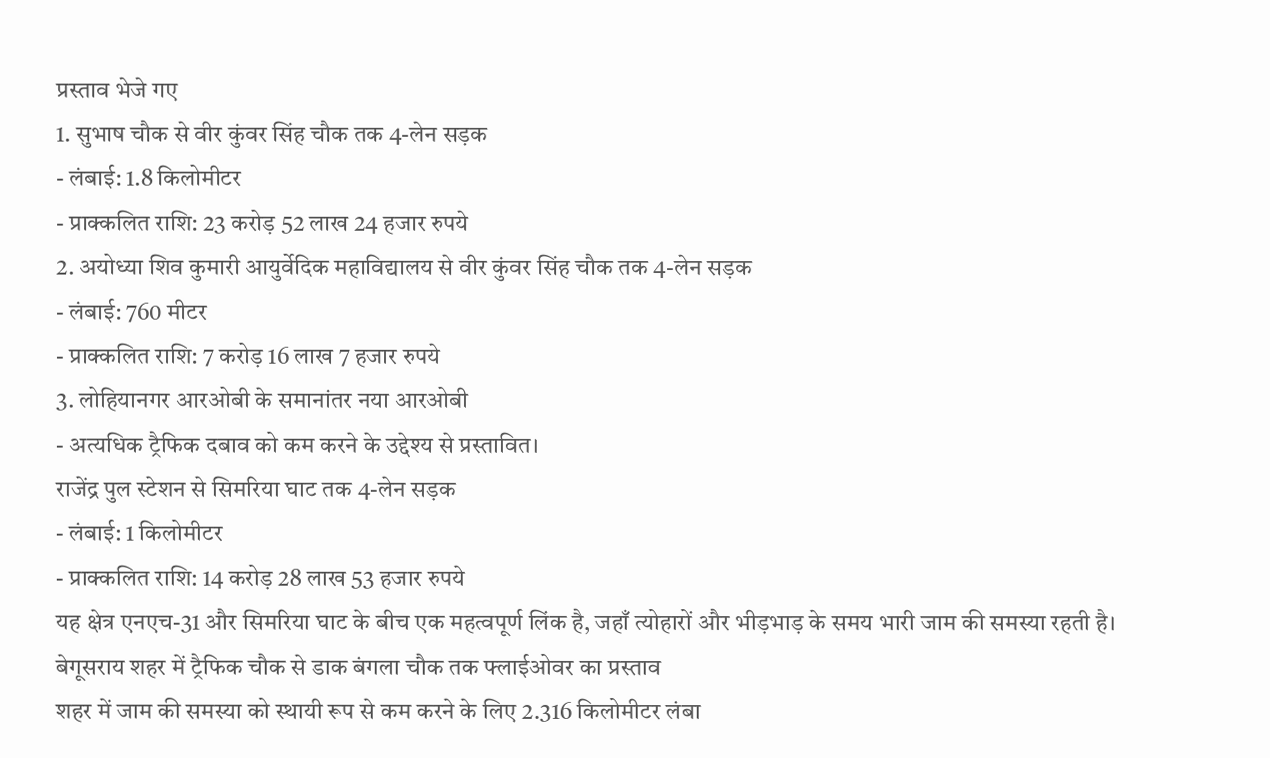प्रस्ताव भेजे गए
1. सुभाष चौक से वीर कुंवर सिंह चौक तक 4-लेन सड़क
- लंबाई: 1.8 किलोमीटर
- प्राक्कलित राशि: 23 करोड़ 52 लाख 24 हजार रुपये
2. अयोध्या शिव कुमारी आयुर्वेदिक महाविद्यालय से वीर कुंवर सिंह चौक तक 4-लेन सड़क
- लंबाई: 760 मीटर
- प्राक्कलित राशि: 7 करोड़ 16 लाख 7 हजार रुपये
3. लोहियानगर आरओबी के समानांतर नया आरओबी
- अत्यधिक ट्रैफिक दबाव को कम करने के उद्देश्य से प्रस्तावित।
राजेंद्र पुल स्टेशन से सिमरिया घाट तक 4-लेन सड़क
- लंबाई: 1 किलोमीटर
- प्राक्कलित राशि: 14 करोड़ 28 लाख 53 हजार रुपये
यह क्षेत्र एनएच-31 और सिमरिया घाट के बीच एक महत्वपूर्ण लिंक है, जहाँ त्योहारों और भीड़भाड़ के समय भारी जाम की समस्या रहती है।
बेगूसराय शहर में ट्रैफिक चौक से डाक बंगला चौक तक फ्लाईओवर का प्रस्ताव
शहर में जाम की समस्या को स्थायी रूप से कम करने के लिए 2.316 किलोमीटर लंबा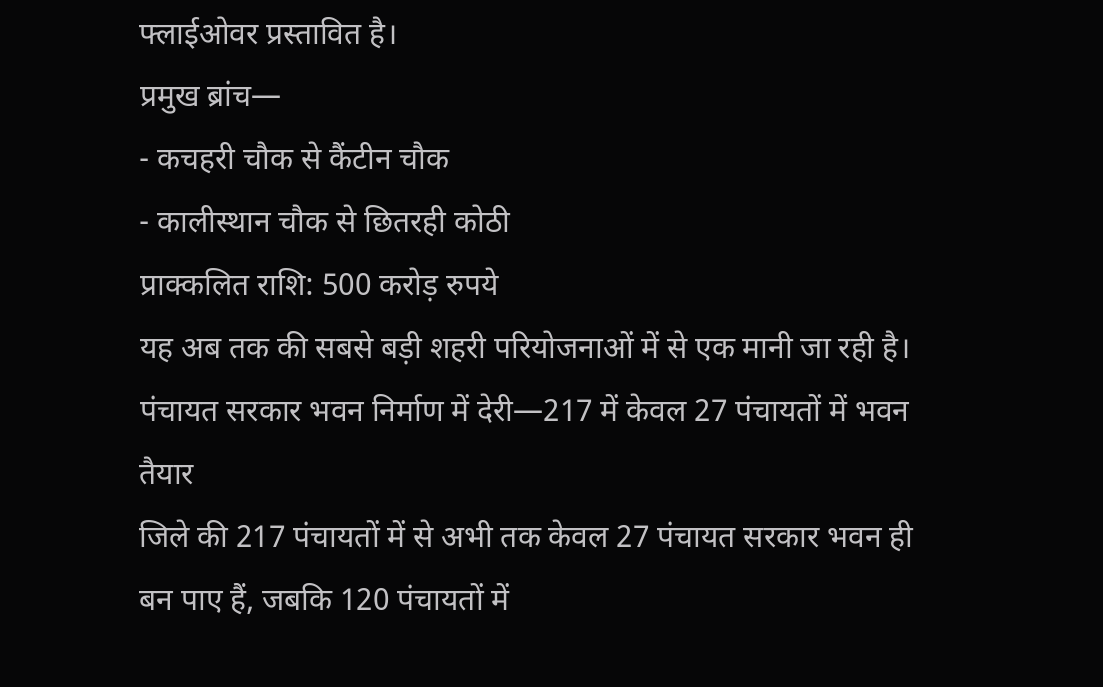फ्लाईओवर प्रस्तावित है।
प्रमुख ब्रांच—
- कचहरी चौक से कैंटीन चौक
- कालीस्थान चौक से छितरही कोठी
प्राक्कलित राशि: 500 करोड़ रुपये
यह अब तक की सबसे बड़ी शहरी परियोजनाओं में से एक मानी जा रही है।
पंचायत सरकार भवन निर्माण में देरी—217 में केवल 27 पंचायतों में भवन तैयार
जिले की 217 पंचायतों में से अभी तक केवल 27 पंचायत सरकार भवन ही बन पाए हैं, जबकि 120 पंचायतों में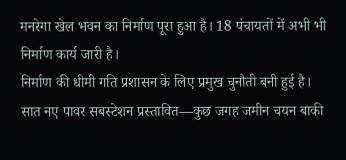मनरेगा खेल भवन का निर्माण पूरा हुआ है। 18 पंचायतों में अभी भी निर्माण कार्य जारी है।
निर्माण की धीमी गति प्रशासन के लिए प्रमुख चुनौती बनी हुई है।
सात नए पावर सबस्टेशन प्रस्तावित—कुछ जगह जमीन चयन बाकी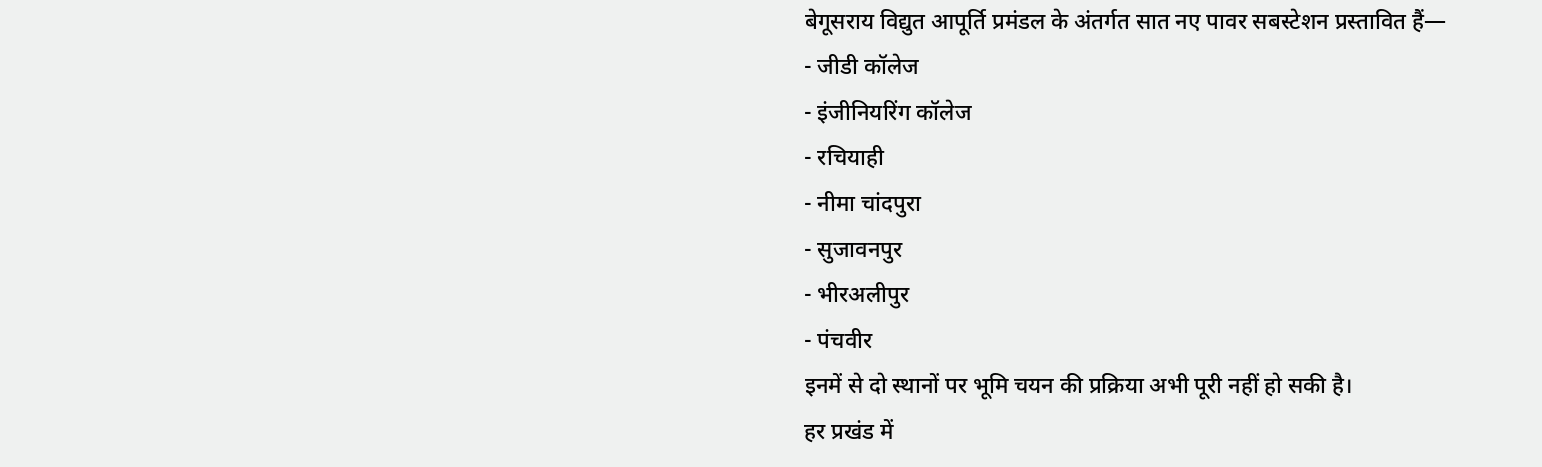बेगूसराय विद्युत आपूर्ति प्रमंडल के अंतर्गत सात नए पावर सबस्टेशन प्रस्तावित हैं—
- जीडी कॉलेज
- इंजीनियरिंग कॉलेज
- रचियाही
- नीमा चांदपुरा
- सुजावनपुर
- भीरअलीपुर
- पंचवीर
इनमें से दो स्थानों पर भूमि चयन की प्रक्रिया अभी पूरी नहीं हो सकी है।
हर प्रखंड में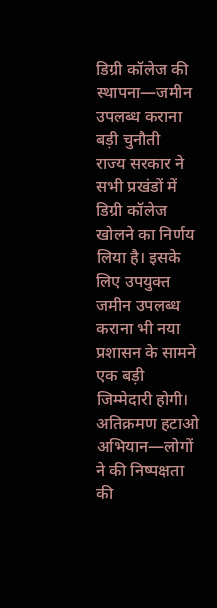डिग्री कॉलेज की स्थापना—जमीन उपलब्ध कराना बड़ी चुनौती
राज्य सरकार ने सभी प्रखंडों में डिग्री कॉलेज खोलने का निर्णय लिया है। इसके लिए उपयुक्त जमीन उपलब्ध कराना भी नया प्रशासन के सामने एक बड़ी जिम्मेदारी होगी।
अतिक्रमण हटाओ अभियान—लोगों ने की निष्पक्षता की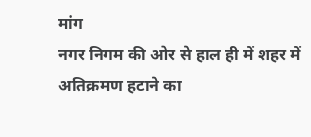मांग
नगर निगम की ओर से हाल ही में शहर में अतिक्रमण हटाने का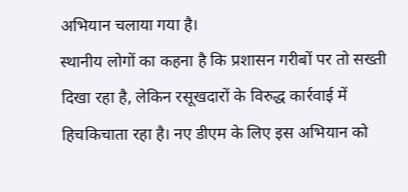अभियान चलाया गया है।
स्थानीय लोगों का कहना है कि प्रशासन गरीबों पर तो सख्ती दिखा रहा है, लेकिन रसूखदारों के विरुद्ध कार्रवाई में हिचकिचाता रहा है। नए डीएम के लिए इस अभियान को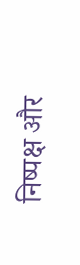निष्पक्ष और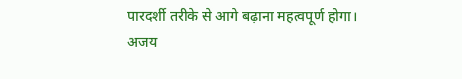पारदर्शी तरीके से आगे बढ़ाना महत्वपूर्ण होगा।
अजय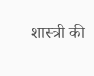शास्त्री की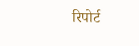रिपोर्ट